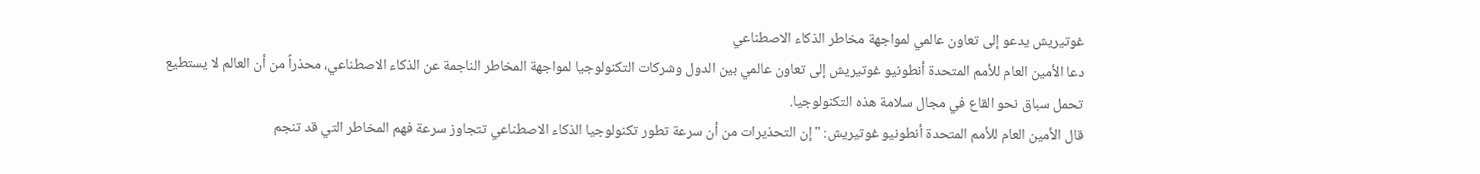غوتيريش يدعو إلى تعاون عالمي لمواجهة مخاطر الذكاء الاصطناعي
دعا الأمين العام للأمم المتحدة أنطونيو غوتيريش إلى تعاون عالمي بين الدول وشركات التكنولوجيا لمواجهة المخاطر الناجمة عن الذكاء الاصطناعي، محذراً من أن العالم لا يستطيع تحمل سباق نحو القاع في مجال سلامة هذه التكنولوجيا.
قال الأمين العام للأمم المتحدة أنطونيو غوتيريش: "إن التحذيرات من أن سرعة تطور تكنولوجيا الذكاء الاصطناعي تتجاوز سرعة فهم المخاطر التي قد تنجم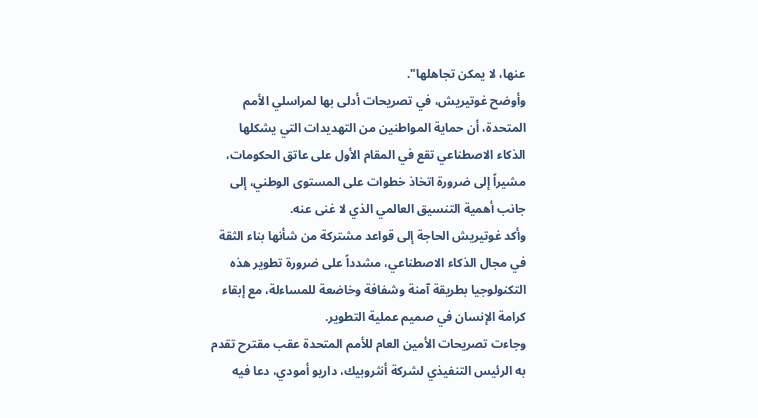عنها، لا يمكن تجاهلها".
وأوضح غوتيريش، في تصريحات أدلى بها لمراسلي الأمم المتحدة، أن حماية المواطنين من التهديدات التي يشكلها الذكاء الاصطناعي تقع في المقام الأول على عاتق الحكومات، مشيراً إلى ضرورة اتخاذ خطوات على المستوى الوطني، إلى جانب أهمية التنسيق العالمي الذي لا غنى عنه.
وأكد غوتيريش الحاجة إلى قواعد مشتركة من شأنها بناء الثقة في مجال الذكاء الاصطناعي، مشدداً على ضرورة تطوير هذه التكنولوجيا بطريقة آمنة وشفافة وخاضعة للمساءلة، مع إبقاء كرامة الإنسان في صميم عملية التطوير.
وجاءت تصريحات الأمين العام للأمم المتحدة عقب مقترح تقدم به الرئيس التنفيذي لشركة أنثروبيك، داريو أمودي، دعا فيه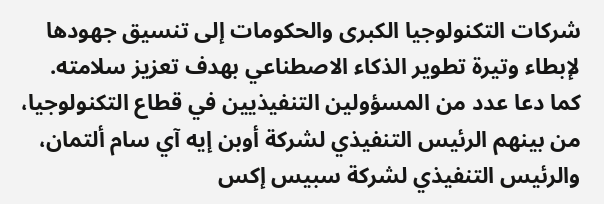شركات التكنولوجيا الكبرى والحكومات إلى تنسيق جهودها لإبطاء وتيرة تطوير الذكاء الاصطناعي بهدف تعزيز سلامته.
كما دعا عدد من المسؤولين التنفيذيين في قطاع التكنولوجيا، من بينهم الرئيس التنفيذي لشركة أوبن إيه آي سام ألتمان، والرئيس التنفيذي لشركة سبيس إكس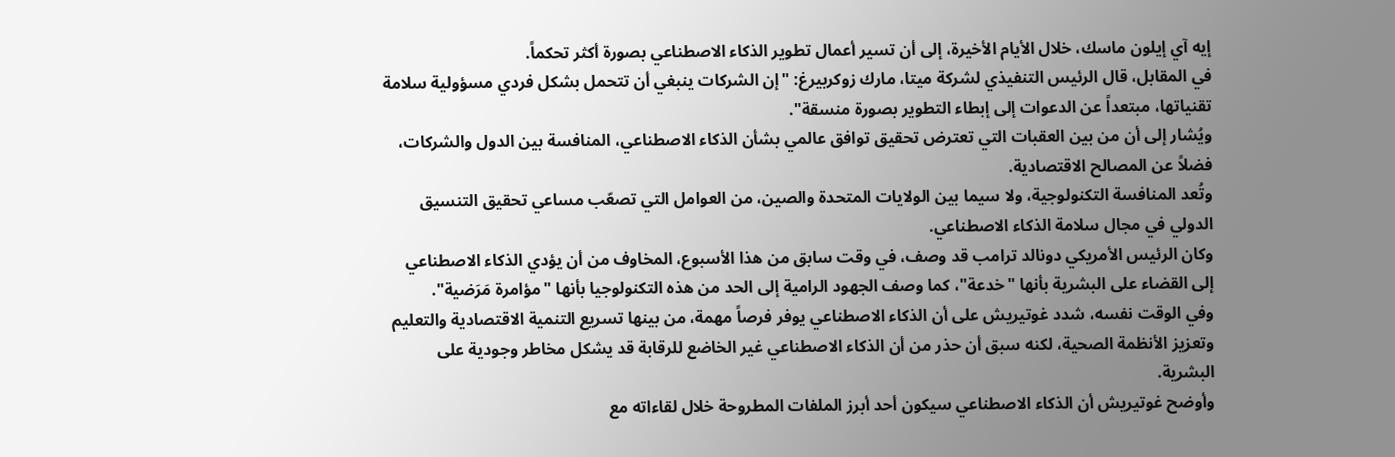إيه آي إيلون ماسك، خلال الأيام الأخيرة، إلى أن تسير أعمال تطوير الذكاء الاصطناعي بصورة أكثر تحكماً.
في المقابل، قال الرئيس التنفيذي لشركة ميتا، مارك زوكربيرغ: "إن الشركات ينبغي أن تتحمل بشكل فردي مسؤولية سلامة تقنياتها، مبتعداً عن الدعوات إلى إبطاء التطوير بصورة منسقة".
ويُشار إلى أن من بين العقبات التي تعترض تحقيق توافق عالمي بشأن الذكاء الاصطناعي، المنافسة بين الدول والشركات، فضلاً عن المصالح الاقتصادية.
وتُعد المنافسة التكنولوجية، ولا سيما بين الولايات المتحدة والصين، من العوامل التي تصعّب مساعي تحقيق التنسيق الدولي في مجال سلامة الذكاء الاصطناعي.
وكان الرئيس الأمريكي دونالد ترامب قد وصف، في وقت سابق من هذا الأسبوع، المخاوف من أن يؤدي الذكاء الاصطناعي إلى القضاء على البشرية بأنها "خدعة"، كما وصف الجهود الرامية إلى الحد من هذه التكنولوجيا بأنها "مؤامرة مَرَضية".
وفي الوقت نفسه، شدد غوتيريش على أن الذكاء الاصطناعي يوفر فرصاً مهمة، من بينها تسريع التنمية الاقتصادية والتعليم وتعزيز الأنظمة الصحية، لكنه سبق أن حذر من أن الذكاء الاصطناعي غير الخاضع للرقابة قد يشكل مخاطر وجودية على البشرية.
وأوضح غوتيريش أن الذكاء الاصطناعي سيكون أحد أبرز الملفات المطروحة خلال لقاءاته مع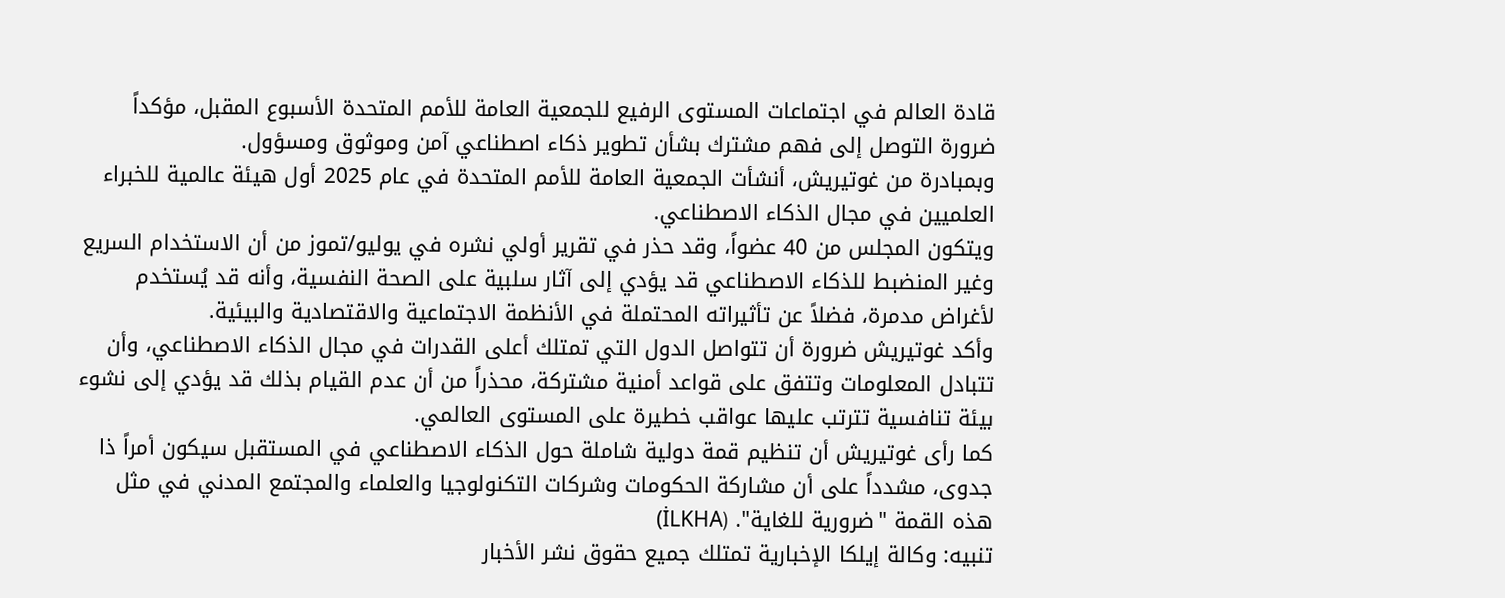قادة العالم في اجتماعات المستوى الرفيع للجمعية العامة للأمم المتحدة الأسبوع المقبل، مؤكداً ضرورة التوصل إلى فهم مشترك بشأن تطوير ذكاء اصطناعي آمن وموثوق ومسؤول.
وبمبادرة من غوتيريش، أنشأت الجمعية العامة للأمم المتحدة في عام 2025 أول هيئة عالمية للخبراء العلميين في مجال الذكاء الاصطناعي.
ويتكون المجلس من 40 عضواً، وقد حذر في تقرير أولي نشره في يوليو/تموز من أن الاستخدام السريع وغير المنضبط للذكاء الاصطناعي قد يؤدي إلى آثار سلبية على الصحة النفسية، وأنه قد يُستخدم لأغراض مدمرة، فضلاً عن تأثيراته المحتملة في الأنظمة الاجتماعية والاقتصادية والبيئية.
وأكد غوتيريش ضرورة أن تتواصل الدول التي تمتلك أعلى القدرات في مجال الذكاء الاصطناعي، وأن تتبادل المعلومات وتتفق على قواعد أمنية مشتركة، محذراً من أن عدم القيام بذلك قد يؤدي إلى نشوء بيئة تنافسية تترتب عليها عواقب خطيرة على المستوى العالمي.
كما رأى غوتيريش أن تنظيم قمة دولية شاملة حول الذكاء الاصطناعي في المستقبل سيكون أمراً ذا جدوى، مشدداً على أن مشاركة الحكومات وشركات التكنولوجيا والعلماء والمجتمع المدني في مثل هذه القمة "ضرورية للغاية". (İLKHA)
تنبيه: وكالة إيلكا الإخبارية تمتلك جميع حقوق نشر الأخبار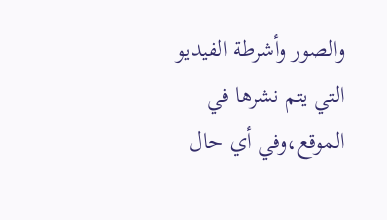والصور وأشرطة الفيديو التي يتم نشرها في الموقع،وفي أي حال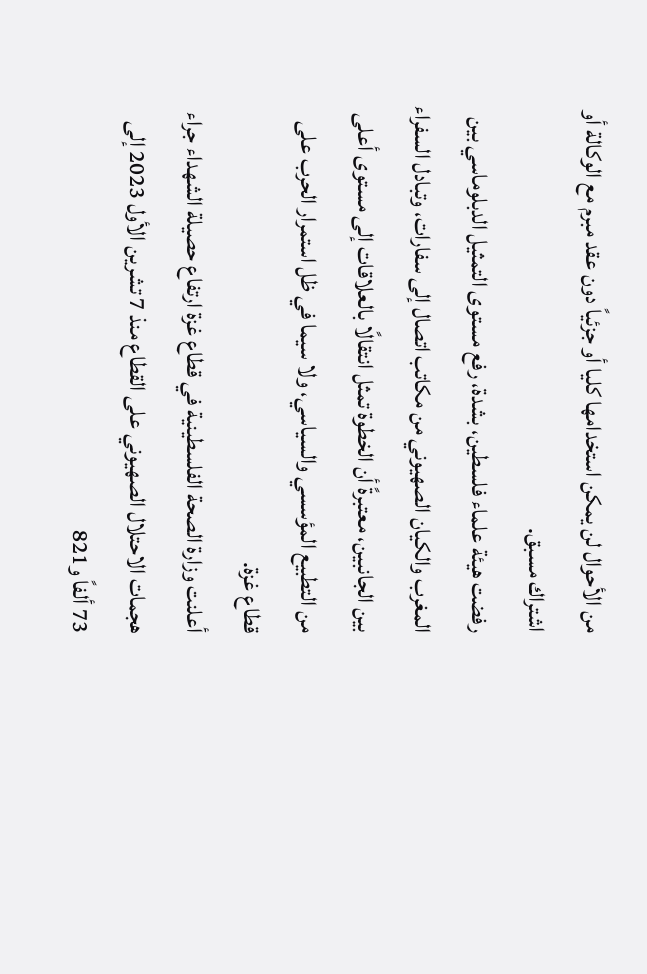من الأحوال لن يمكن استخدامها كليا أو جزئياً دون عقد مبرم مع الوكالة أو اشتراك مسبق.
رفضت هيئة علماء فلسطين، بشدة، رفع مستوى التمثيل الدبلوماسي بين المغرب والكيان الصهيوني من مكاتب اتصال إلى سفارات، وتبادل السفراء بين الجانبين، معتبرةً أن الخطوة تمثل انتقالًا بالعلاقات إلى مستوى أعلى من التطبيع المؤسسي والسياسي، ولا سيما في ظل استمرار الحرب على قطاع غزة.
أعلنت وزارة الصحة الفلسطينية في قطاع غزة ارتفاع حصيلة الشهداء جراء هجمات الاحتلال الصهيوني على القطاع منذ 7 تشرين الأول 2023 إلى 73 ألفاً و821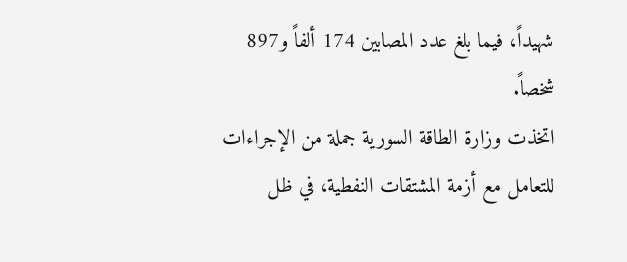شهيداً، فيما بلغ عدد المصابين 174 ألفاً و897 شخصاً.
اتخذت وزارة الطاقة السورية جملة من الإجراءات للتعامل مع أزمة المشتقات النفطية، في ظل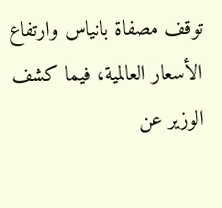توقف مصفاة بانياس وارتفاع الأسعار العالمية، فيما كشف الوزير عن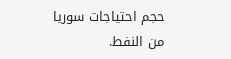حجم احتياجات سوريا من النفط.